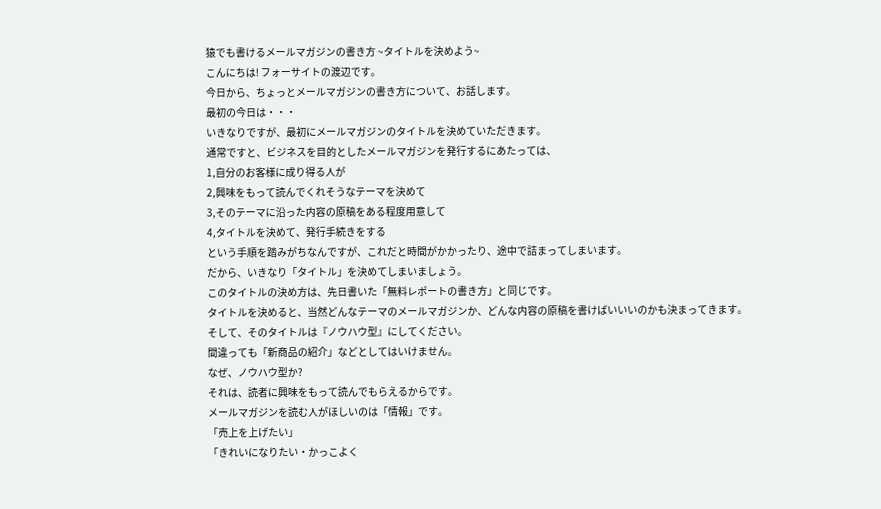猿でも書けるメールマガジンの書き方 ~タイトルを決めよう~
こんにちは! フォーサイトの渡辺です。
今日から、ちょっとメールマガジンの書き方について、お話します。
最初の今日は・・・
いきなりですが、最初にメールマガジンのタイトルを決めていただきます。
通常ですと、ビジネスを目的としたメールマガジンを発行するにあたっては、
1,自分のお客様に成り得る人が
2,興味をもって読んでくれそうなテーマを決めて
3,そのテーマに沿った内容の原稿をある程度用意して
4,タイトルを決めて、発行手続きをする
という手順を踏みがちなんですが、これだと時間がかかったり、途中で詰まってしまいます。
だから、いきなり「タイトル」を決めてしまいましょう。
このタイトルの決め方は、先日書いた「無料レポートの書き方」と同じです。
タイトルを決めると、当然どんなテーマのメールマガジンか、どんな内容の原稿を書けばいいいのかも決まってきます。
そして、そのタイトルは『ノウハウ型』にしてください。
間違っても「新商品の紹介」などとしてはいけません。
なぜ、ノウハウ型か?
それは、読者に興味をもって読んでもらえるからです。
メールマガジンを読む人がほしいのは「情報」です。
「売上を上げたい」
「きれいになりたい・かっこよく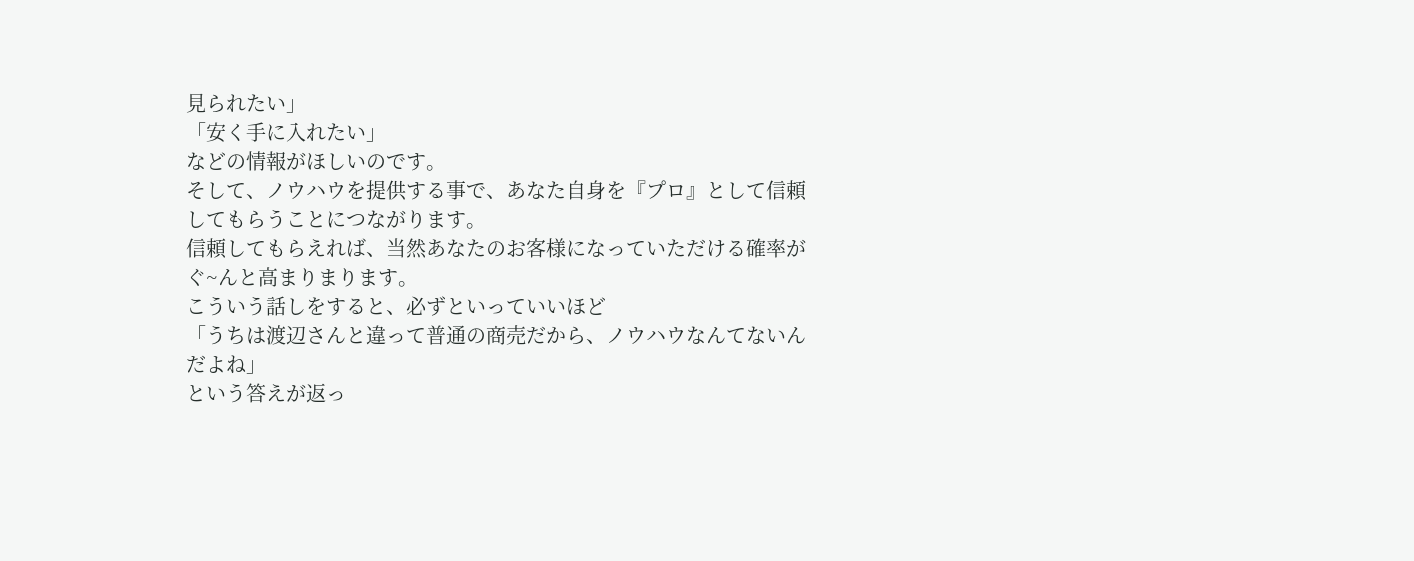見られたい」
「安く手に入れたい」
などの情報がほしいのです。
そして、ノウハウを提供する事で、あなた自身を『プロ』として信頼してもらうことにつながります。
信頼してもらえれば、当然あなたのお客様になっていただける確率がぐ~んと高まりまります。
こういう話しをすると、必ずといっていいほど
「うちは渡辺さんと違って普通の商売だから、ノウハウなんてないんだよね」
という答えが返っ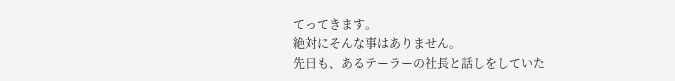てってきます。
絶対にそんな事はありません。
先日も、あるテーラーの社長と話しをしていた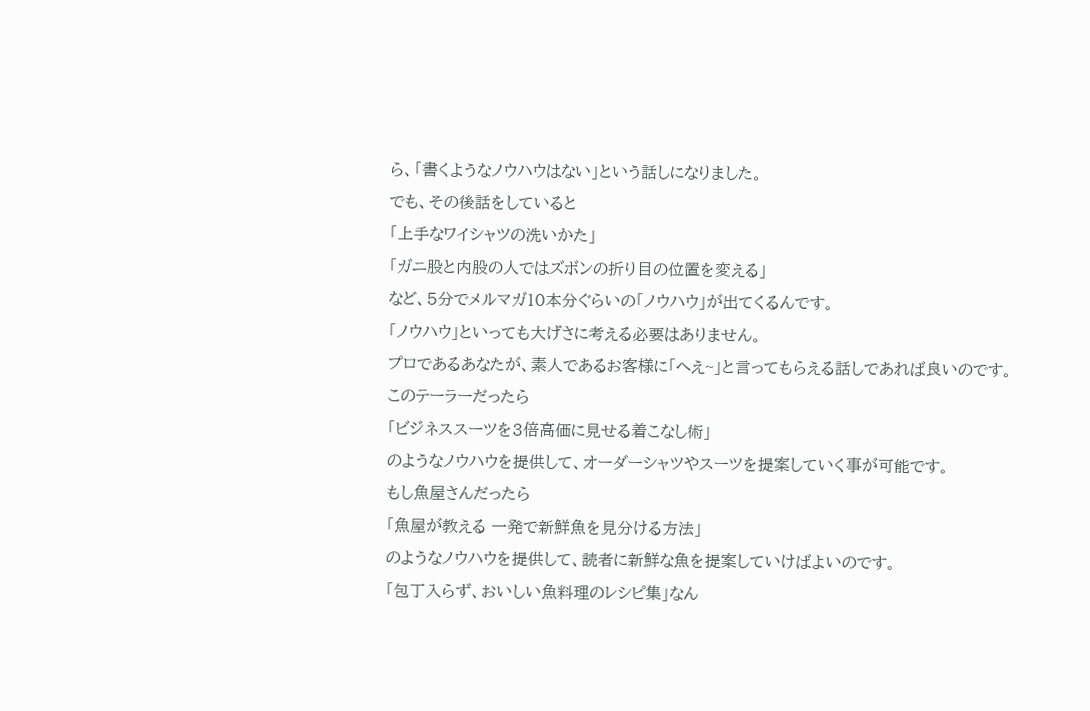ら、「書くようなノウハウはない」という話しになりました。
でも、その後話をしていると
「上手なワイシャツの洗いかた」
「ガニ股と内股の人ではズボンの折り目の位置を変える」
など、5分でメルマガ10本分ぐらいの「ノウハウ」が出てくるんです。
「ノウハウ」といっても大げさに考える必要はありません。
プロであるあなたが、素人であるお客様に「へえ~」と言ってもらえる話しであれば良いのです。
このテーラーだったら
「ビジネススーツを3倍高価に見せる着こなし術」
のようなノウハウを提供して、オーダーシャツやスーツを提案していく事が可能です。
もし魚屋さんだったら
「魚屋が教える 一発で新鮮魚を見分ける方法」
のようなノウハウを提供して、読者に新鮮な魚を提案していけばよいのです。
「包丁入らず、おいしい魚料理のレシピ集」なん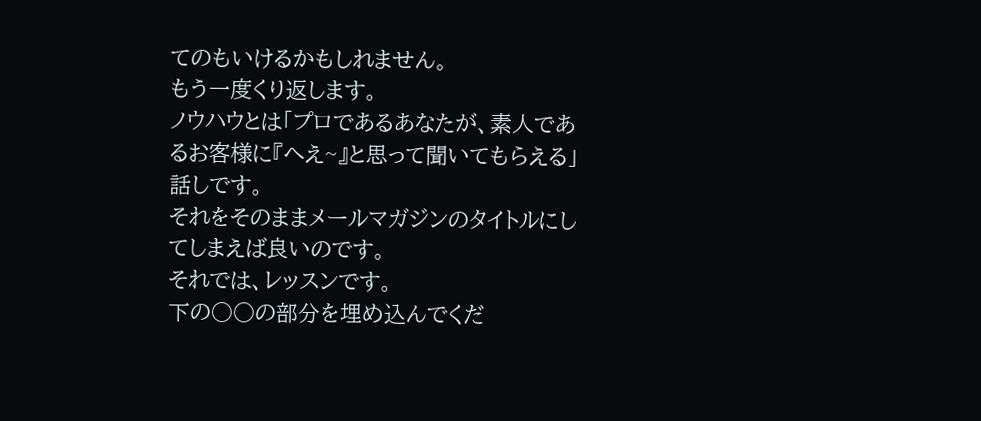てのもいけるかもしれません。
もう一度くり返します。
ノウハウとは「プロであるあなたが、素人であるお客様に『へえ~』と思って聞いてもらえる」話しです。
それをそのままメールマガジンのタイトルにしてしまえば良いのです。
それでは、レッスンです。
下の○○の部分を埋め込んでくだ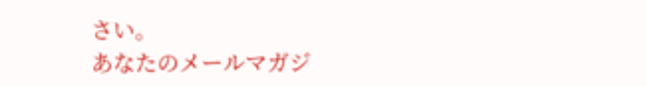さい。
あなたのメールマガジ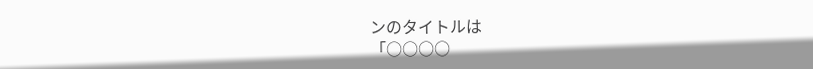ンのタイトルは
「○○○○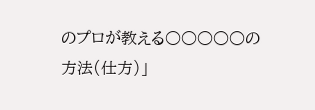のプロが教える○○○○○の方法(仕方)」